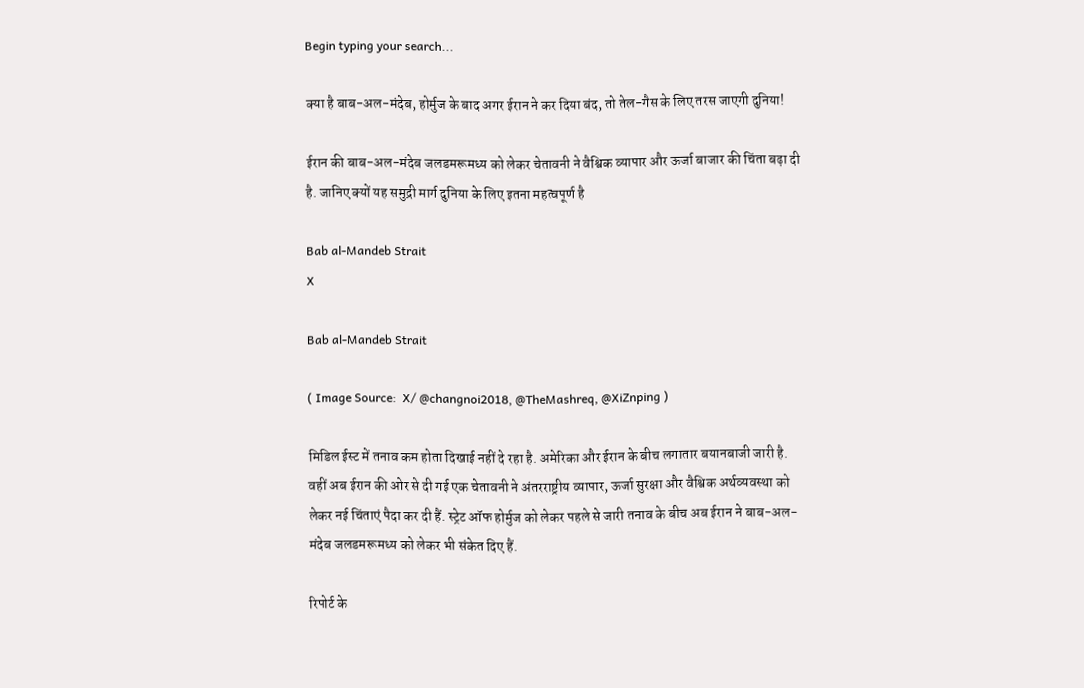Begin typing your search...

क्या है बाब-अल-मंदेब, होर्मुज के बाद अगर ईरान ने कर दिया बंद, तो तेल-गैस के लिए तरस जाएगी दुनिया!

ईरान की बाब-अल-मंदेब जलडमरूमध्य को लेकर चेतावनी ने वैश्विक व्यापार और ऊर्जा बाजार की चिंता बढ़ा दी है. जानिए क्यों यह समुद्री मार्ग दुनिया के लिए इतना महत्वपूर्ण है

Bab al-Mandeb Strait
X

Bab al-Mandeb Strait

( Image Source:  X/ @changnoi2018, @TheMashreq, @XiZnping )

मिडिल ईस्ट में तनाव कम होता दिखाई नहीं दे रहा है. अमेरिका और ईरान के बीच लगातार बयानबाजी जारी है. वहीं अब ईरान की ओर से दी गई एक चेतावनी ने अंतरराष्ट्रीय व्यापार, ऊर्जा सुरक्षा और वैश्विक अर्थव्यवस्था को लेकर नई चिंताएं पैदा कर दी हैं. स्ट्रेट ऑफ होर्मुज को लेकर पहले से जारी तनाव के बीच अब ईरान ने बाब-अल-मंदेब जलडमरूमध्य को लेकर भी संकेत दिए हैं.

रिपोर्ट के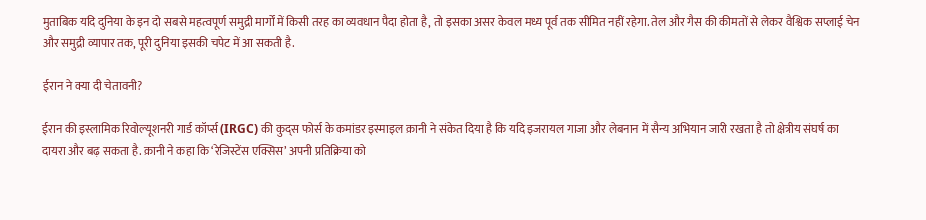मुताबिक यदि दुनिया के इन दो सबसे महत्वपूर्ण समुद्री मार्गों में किसी तरह का व्यवधान पैदा होता है, तो इसका असर केवल मध्य पूर्व तक सीमित नहीं रहेगा. तेल और गैस की कीमतों से लेकर वैश्विक सप्लाई चेन और समुद्री व्यापार तक, पूरी दुनिया इसकी चपेट में आ सकती है.

ईरान ने क्या दी चेतावनी?

ईरान की इस्लामिक रिवोल्यूशनरी गार्ड कॉर्प्स (IRGC) की कुद्स फोर्स के कमांडर इस्माइल क़ानी ने संकेत दिया है कि यदि इजरायल गाजा और लेबनान में सैन्य अभियान जारी रखता है तो क्षेत्रीय संघर्ष का दायरा और बढ़ सकता है. क़ानी ने कहा कि ‘रेजिस्टेंस एक्सिस’ अपनी प्रतिक्रिया को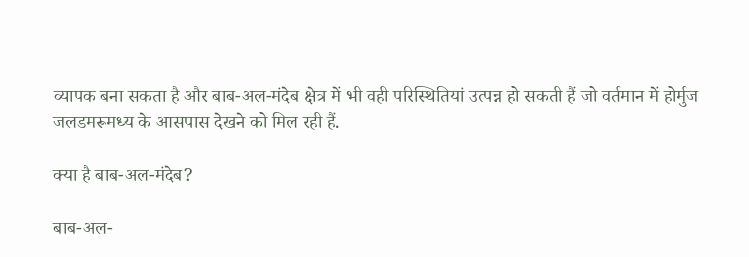व्यापक बना सकता है और बाब-अल-मंदेब क्षेत्र में भी वही परिस्थितियां उत्पन्न हो सकती हैं जो वर्तमान में होर्मुज जलडमरूमध्य के आसपास देखने को मिल रही हैं.

क्या है बाब-अल-मंदेब?

बाब-अल-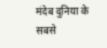मंदेब दुनिया के सबसे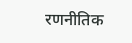रणनीतिक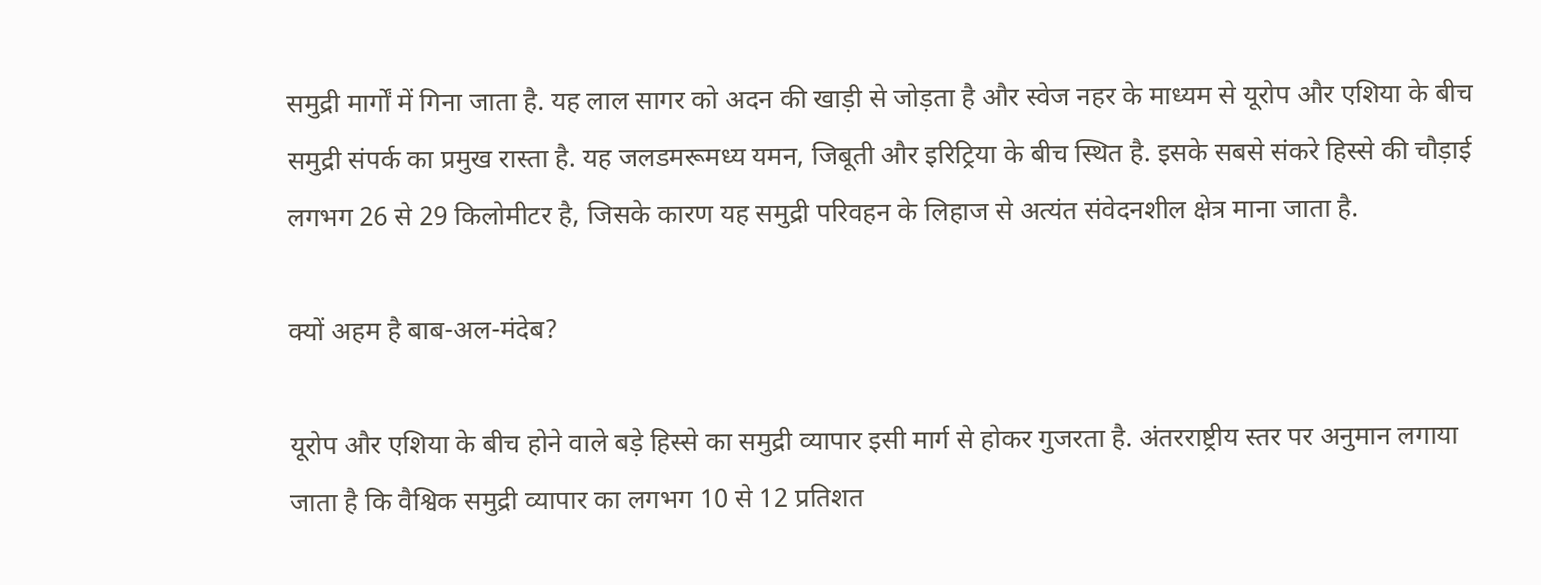समुद्री मार्गों में गिना जाता है. यह लाल सागर को अदन की खाड़ी से जोड़ता है और स्वेज नहर के माध्यम से यूरोप और एशिया के बीच समुद्री संपर्क का प्रमुख रास्ता है. यह जलडमरूमध्य यमन, जिबूती और इरिट्रिया के बीच स्थित है. इसके सबसे संकरे हिस्से की चौड़ाई लगभग 26 से 29 किलोमीटर है, जिसके कारण यह समुद्री परिवहन के लिहाज से अत्यंत संवेदनशील क्षेत्र माना जाता है.

क्यों अहम है बाब-अल-मंदेब?

यूरोप और एशिया के बीच होने वाले बड़े हिस्से का समुद्री व्यापार इसी मार्ग से होकर गुजरता है. अंतरराष्ट्रीय स्तर पर अनुमान लगाया जाता है कि वैश्विक समुद्री व्यापार का लगभग 10 से 12 प्रतिशत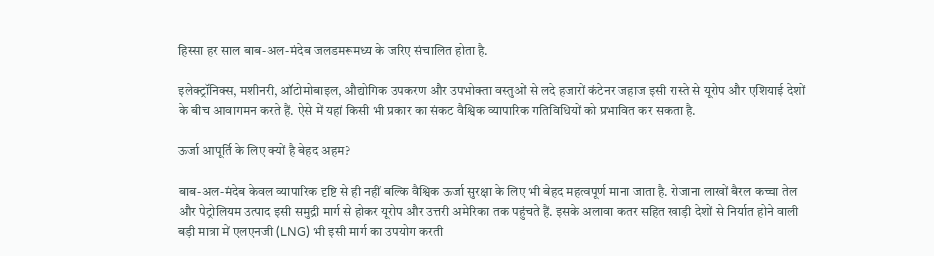हिस्सा हर साल बाब-अल-मंदेब जलडमरूमध्य के जरिए संचालित होता है.

इलेक्ट्रॉनिक्स, मशीनरी, ऑटोमोबाइल, औद्योगिक उपकरण और उपभोक्ता वस्तुओं से लदे हजारों कंटेनर जहाज इसी रास्ते से यूरोप और एशियाई देशों के बीच आवागमन करते हैं. ऐसे में यहां किसी भी प्रकार का संकट वैश्विक व्यापारिक गतिविधियों को प्रभावित कर सकता है.

ऊर्जा आपूर्ति के लिए क्यों है बेहद अहम?

बाब-अल-मंदेब केवल व्यापारिक दृष्टि से ही नहीं बल्कि वैश्विक ऊर्जा सुरक्षा के लिए भी बेहद महत्वपूर्ण माना जाता है. रोजाना लाखों बैरल कच्चा तेल और पेट्रोलियम उत्पाद इसी समुद्री मार्ग से होकर यूरोप और उत्तरी अमेरिका तक पहुंचते हैं. इसके अलावा कतर सहित खाड़ी देशों से निर्यात होने वाली बड़ी मात्रा में एलएनजी (LNG) भी इसी मार्ग का उपयोग करती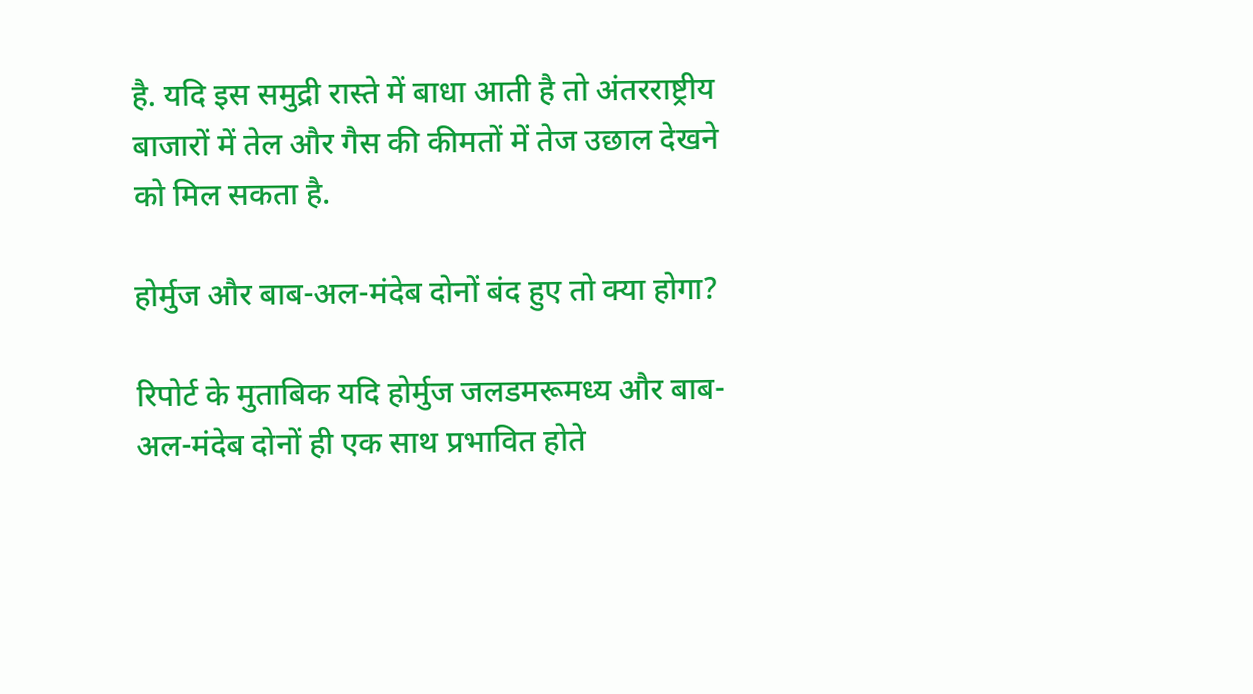है. यदि इस समुद्री रास्ते में बाधा आती है तो अंतरराष्ट्रीय बाजारों में तेल और गैस की कीमतों में तेज उछाल देखने को मिल सकता है.

होर्मुज और बाब-अल-मंदेब दोनों बंद हुए तो क्या होगा?

रिपोर्ट के मुताबिक यदि होर्मुज जलडमरूमध्य और बाब-अल-मंदेब दोनों ही एक साथ प्रभावित होते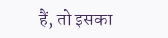हैं, तो इसका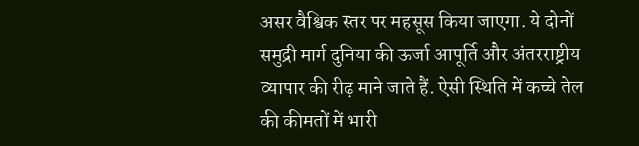असर वैश्विक स्तर पर महसूस किया जाएगा. ये दोनों समुद्री मार्ग दुनिया की ऊर्जा आपूर्ति और अंतरराष्ट्रीय व्यापार की रीढ़ माने जाते हैं. ऐसी स्थिति में कच्चे तेल की कीमतों में भारी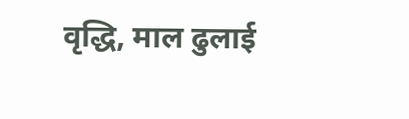वृद्धि, माल ढुलाई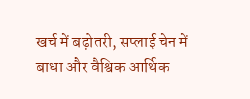खर्च में बढ़ोतरी, सप्लाई चेन में बाधा और वैश्विक आर्थिक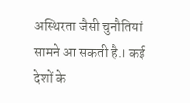अस्थिरता जैसी चुनौतियां सामने आ सकती है.। कई देशों के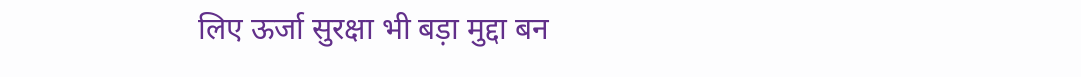लिए ऊर्जा सुरक्षा भी बड़ा मुद्दा बन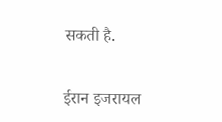सकती है.

ईरान इजरायल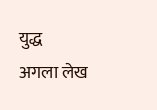युद्ध
अगला लेख